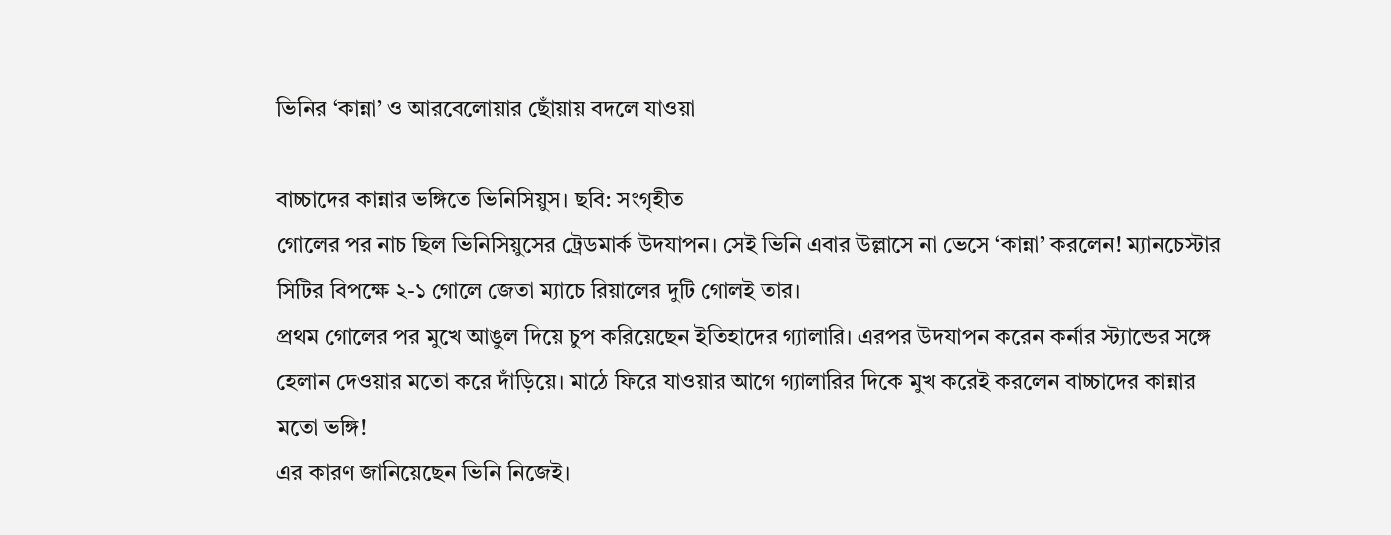ভিনির ‘কান্না’ ও আরবেলোয়ার ছোঁয়ায় বদলে যাওয়া

বাচ্চাদের কান্নার ভঙ্গিতে ভিনিসিয়ুস। ছবি: সংগৃহীত
গোলের পর নাচ ছিল ভিনিসিয়ুসের ট্রেডমার্ক উদযাপন। সেই ভিনি এবার উল্লাসে না ভেসে ‘কান্না’ করলেন! ম্যানচেস্টার সিটির বিপক্ষে ২-১ গোলে জেতা ম্যাচে রিয়ালের দুটি গোলই তার।
প্রথম গোলের পর মুখে আঙুল দিয়ে চুপ করিয়েছেন ইতিহাদের গ্যালারি। এরপর উদযাপন করেন কর্নার স্ট্যান্ডের সঙ্গে হেলান দেওয়ার মতো করে দাঁড়িয়ে। মাঠে ফিরে যাওয়ার আগে গ্যালারির দিকে মুখ করেই করলেন বাচ্চাদের কান্নার মতো ভঙ্গি!
এর কারণ জানিয়েছেন ভিনি নিজেই।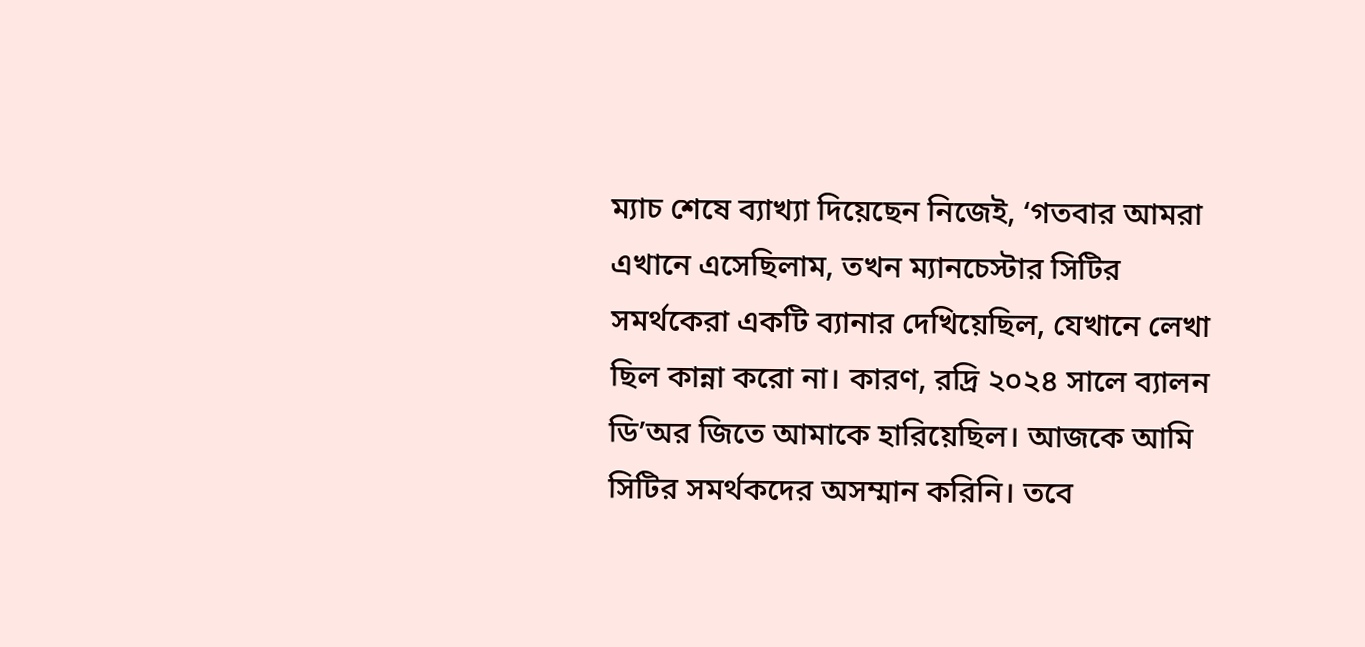ম্যাচ শেষে ব্যাখ্যা দিয়েছেন নিজেই, ‘গতবার আমরা এখানে এসেছিলাম, তখন ম্যানচেস্টার সিটির সমর্থকেরা একটি ব্যানার দেখিয়েছিল, যেখানে লেখা ছিল কান্না করো না। কারণ, রদ্রি ২০২৪ সালে ব্যালন ডি’অর জিতে আমাকে হারিয়েছিল। আজকে আমি সিটির সমর্থকদের অসম্মান করিনি। তবে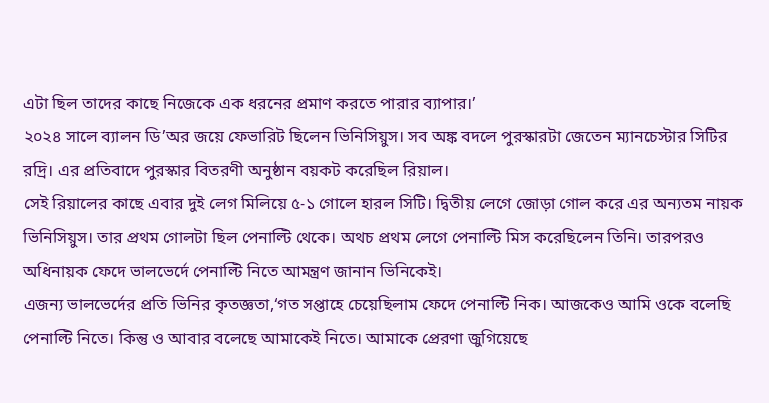এটা ছিল তাদের কাছে নিজেকে এক ধরনের প্রমাণ করতে পারার ব্যাপার।’
২০২৪ সালে ব্যালন ডি’অর জয়ে ফেভারিট ছিলেন ভিনিসিয়ুস। সব অঙ্ক বদলে পুরস্কারটা জেতেন ম্যানচেস্টার সিটির রদ্রি। এর প্রতিবাদে পুরস্কার বিতরণী অনুষ্ঠান বয়কট করেছিল রিয়াল।
সেই রিয়ালের কাছে এবার দুই লেগ মিলিয়ে ৫-১ গোলে হারল সিটি। দ্বিতীয় লেগে জোড়া গোল করে এর অন্যতম নায়ক ভিনিসিয়ুস। তার প্রথম গোলটা ছিল পেনাল্টি থেকে। অথচ প্রথম লেগে পেনাল্টি মিস করেছিলেন তিনি। তারপরও অধিনায়ক ফেদে ভালভের্দে পেনাল্টি নিতে আমন্ত্রণ জানান ভিনিকেই।
এজন্য ভালভের্দের প্রতি ভিনির কৃতজ্ঞতা,‘গত সপ্তাহে চেয়েছিলাম ফেদে পেনাল্টি নিক। আজকেও আমি ওকে বলেছি পেনাল্টি নিতে। কিন্তু ও আবার বলেছে আমাকেই নিতে। আমাকে প্রেরণা জুগিয়েছে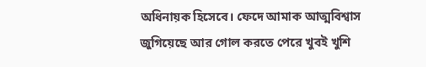অধিনায়ক হিসেবে। ফেদে আমাক আত্মবিশ্বাস জুগিয়েছে আর গোল করতে পেরে খুবই খুশি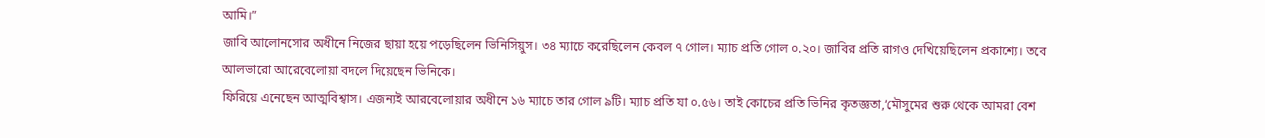আমি।”
জাবি আলোনসোর অধীনে নিজের ছায়া হয়ে পড়েছিলেন ভিনিসিয়ুস। ৩৪ ম্যাচে করেছিলেন কেবল ৭ গোল। ম্যাচ প্রতি গোল ০.২০। জাবির প্রতি রাগও দেখিয়েছিলেন প্রকাশ্যে। তবে আলভারো আরেবেলোয়া বদলে দিয়েছেন ভিনিকে।
ফিরিয়ে এনেছেন আত্মবিশ্বাস। এজন্যই আরবেলোয়ার অধীনে ১৬ ম্যাচে তার গোল ৯টি। ম্যাচ প্রতি যা ০.৫৬। তাই কোচের প্রতি ভিনির কৃতজ্ঞতা,‘মৌসুমের শুরু থেকে আমরা বেশ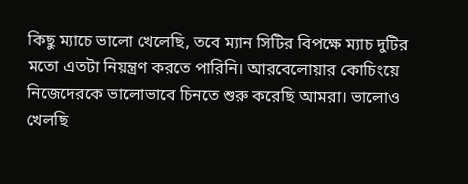কিছু ম্যাচে ভালো খেলেছি, তবে ম্যান সিটির বিপক্ষে ম্যাচ দুটির মতো এতটা নিয়ন্ত্রণ করতে পারিনি। আরবেলোয়ার কোচিংয়ে নিজেদেরকে ভালোভাবে চিনতে শুরু করেছি আমরা। ভালোও খেলছি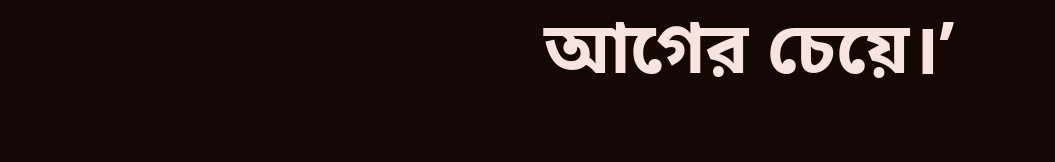আগের চেয়ে।’